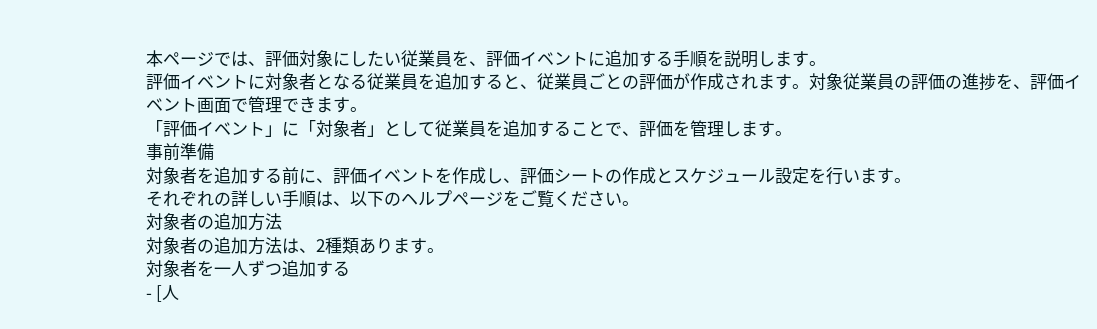本ページでは、評価対象にしたい従業員を、評価イベントに追加する手順を説明します。
評価イベントに対象者となる従業員を追加すると、従業員ごとの評価が作成されます。対象従業員の評価の進捗を、評価イベント画面で管理できます。
「評価イベント」に「対象者」として従業員を追加することで、評価を管理します。
事前準備
対象者を追加する前に、評価イベントを作成し、評価シートの作成とスケジュール設定を行います。
それぞれの詳しい手順は、以下のヘルプページをご覧ください。
対象者の追加方法
対象者の追加方法は、2種類あります。
対象者を一人ずつ追加する
- [人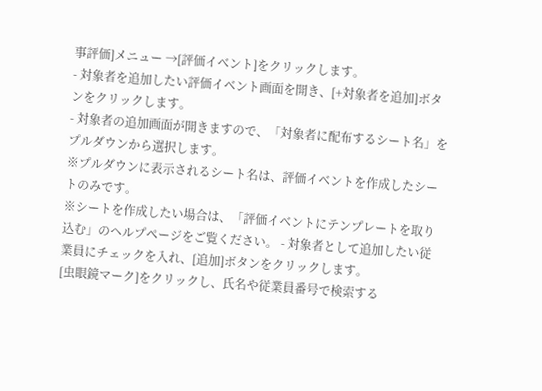事評価]メニュー →[評価イベント]をクリックします。
- 対象者を追加したい評価イベント画面を開き、[+対象者を追加]ボタンをクリックします。
- 対象者の追加画面が開きますので、「対象者に配布するシート名」をプルダウンから選択します。
※プルダウンに表示されるシート名は、評価イベントを作成したシートのみです。
※シートを作成したい場合は、「評価イベントにテンプレートを取り込む」のヘルプページをご覧ください。 - 対象者として追加したい従業員にチェックを入れ、[追加]ボタンをクリックします。
[虫眼鏡マーク]をクリックし、氏名や従業員番号で検索する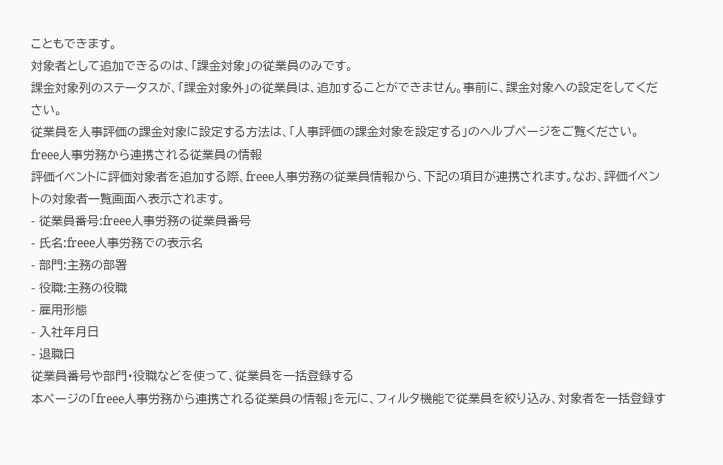こともできます。
対象者として追加できるのは、「課金対象」の従業員のみです。
課金対象列のステータスが、「課金対象外」の従業員は、追加することができません。事前に、課金対象への設定をしてください。
従業員を人事評価の課金対象に設定する方法は、「人事評価の課金対象を設定する」のヘルプページをご覧ください。
freee人事労務から連携される従業員の情報
評価イベントに評価対象者を追加する際、freee人事労務の従業員情報から、下記の項目が連携されます。なお、評価イベントの対象者一覧画面へ表示されます。
- 従業員番号:freee人事労務の従業員番号
- 氏名:freee人事労務での表示名
- 部門:主務の部署
- 役職:主務の役職
- 雇用形態
- 入社年月日
- 退職日
従業員番号や部門・役職などを使って、従業員を一括登録する
本ページの「freee人事労務から連携される従業員の情報」を元に、フィルタ機能で従業員を絞り込み、対象者を一括登録す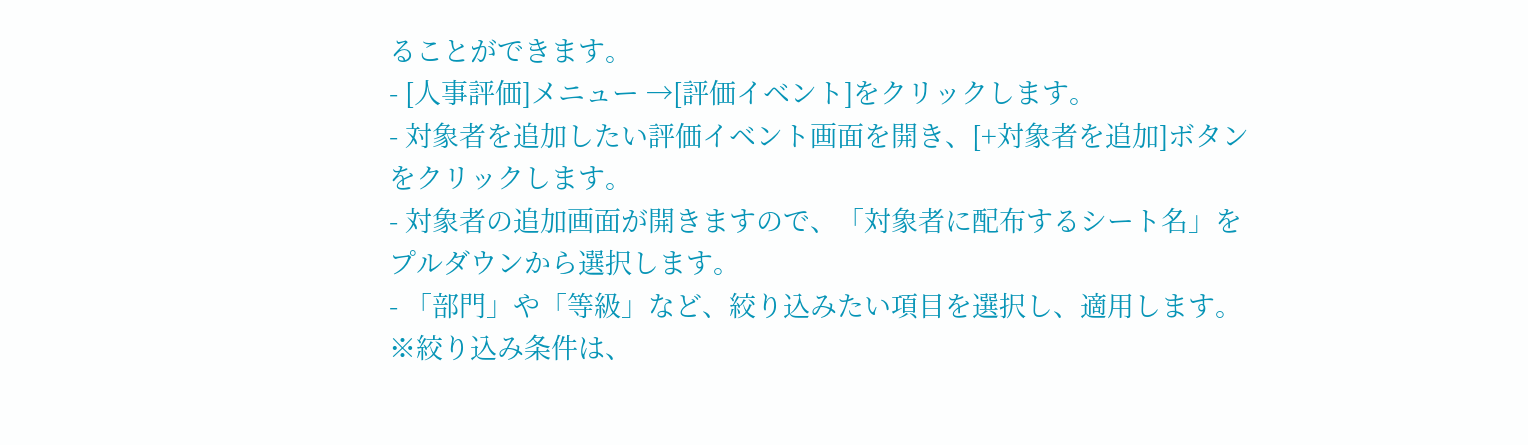ることができます。
- [人事評価]メニュー →[評価イベント]をクリックします。
- 対象者を追加したい評価イベント画面を開き、[+対象者を追加]ボタンをクリックします。
- 対象者の追加画面が開きますので、「対象者に配布するシート名」をプルダウンから選択します。
- 「部門」や「等級」など、絞り込みたい項目を選択し、適用します。
※絞り込み条件は、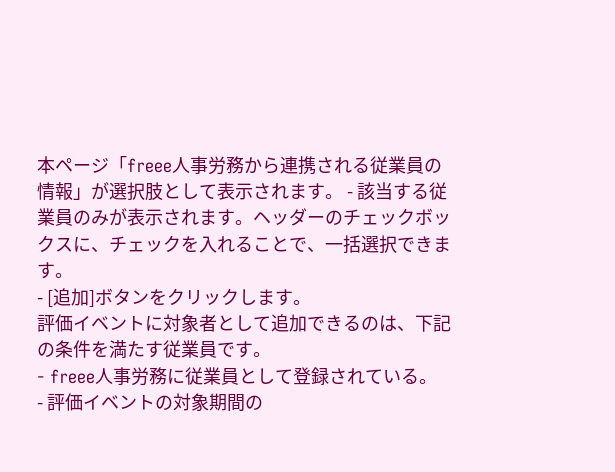本ページ「freee人事労務から連携される従業員の情報」が選択肢として表示されます。 - 該当する従業員のみが表示されます。ヘッダーのチェックボックスに、チェックを入れることで、一括選択できます。
- [追加]ボタンをクリックします。
評価イベントに対象者として追加できるのは、下記の条件を満たす従業員です。
- freee人事労務に従業員として登録されている。
- 評価イベントの対象期間の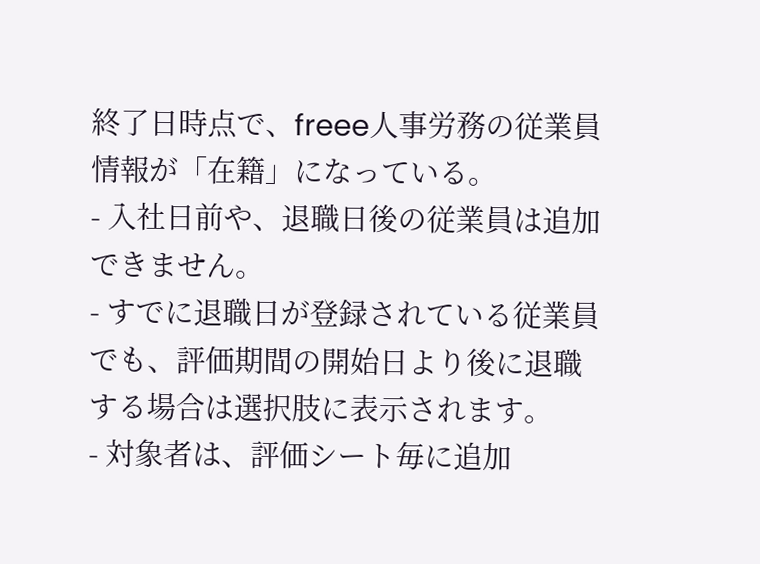終了日時点で、freee人事労務の従業員情報が「在籍」になっている。
- 入社日前や、退職日後の従業員は追加できません。
- すでに退職日が登録されている従業員でも、評価期間の開始日より後に退職する場合は選択肢に表示されます。
- 対象者は、評価シート毎に追加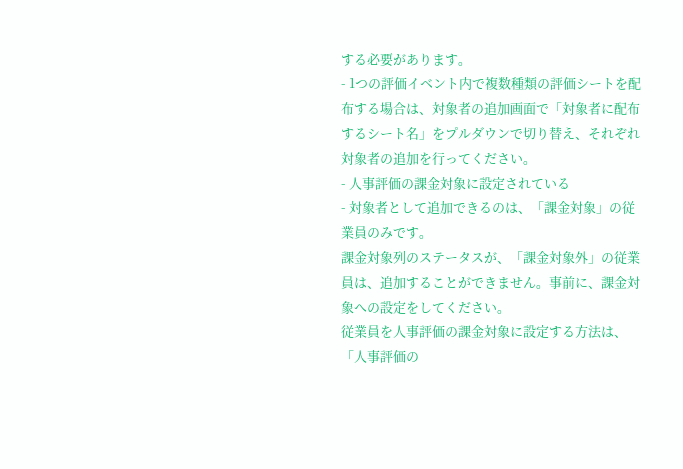する必要があります。
- 1つの評価イベント内で複数種類の評価シートを配布する場合は、対象者の追加画面で「対象者に配布するシート名」をプルダウンで切り替え、それぞれ対象者の追加を行ってください。
- 人事評価の課金対象に設定されている
- 対象者として追加できるのは、「課金対象」の従業員のみです。
課金対象列のステータスが、「課金対象外」の従業員は、追加することができません。事前に、課金対象への設定をしてください。
従業員を人事評価の課金対象に設定する方法は、「人事評価の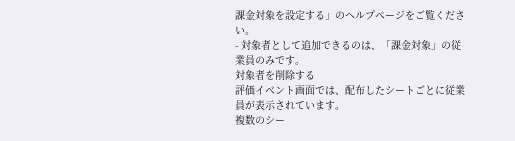課金対象を設定する」のヘルプページをご覧ください。
- 対象者として追加できるのは、「課金対象」の従業員のみです。
対象者を削除する
評価イベント画面では、配布したシートごとに従業員が表示されています。
複数のシー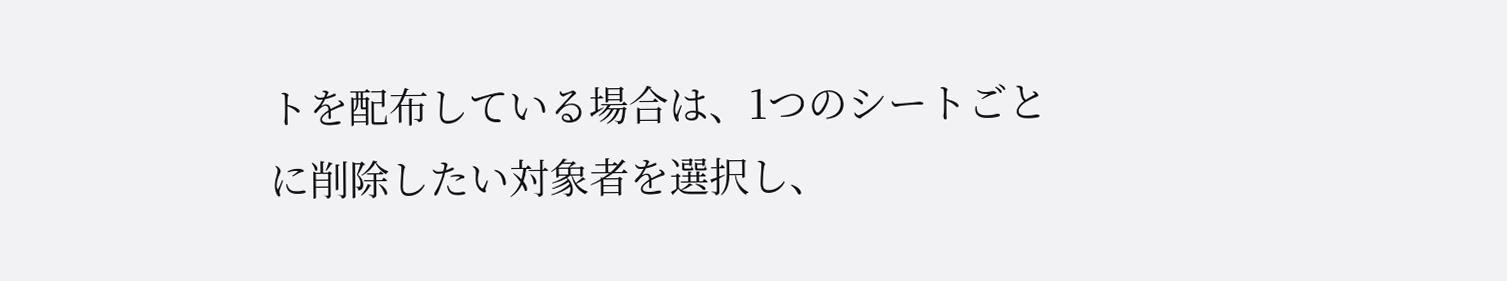トを配布している場合は、1つのシートごとに削除したい対象者を選択し、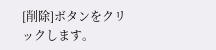[削除]ボタンをクリックします。